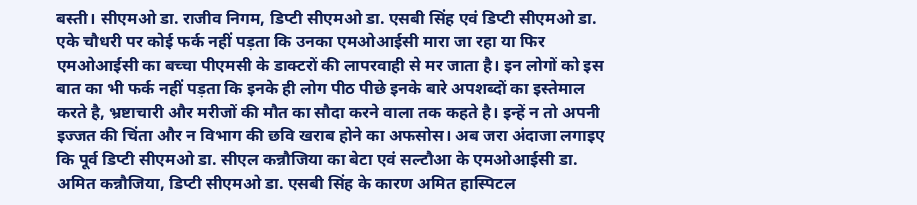बस्ती। सीएमओ डा. राजीव निगम, डिप्टी सीएमओ डा. एसबी सिंह एवं डिप्टी सीएमओ डा. एके चौधरी पर कोई फर्क नहीं पड़ता कि उनका एमओआईसी मारा जा रहा या फिर एमओआईसी का बच्चा पीएमसी के डाक्टरों की लापरवाही से मर जाता है। इन लोगों को इस बात का भी फर्क नहीं पड़ता कि इनके ही लोग पीठ पीछे इनके बारे अपशब्दों का इस्तेमाल करते है, भ्रष्टाचारी और मरीजों की मौत का सौदा करने वाला तक कहते है। इन्हें न तो अपनी इज्जत की चिंता और न विभाग की छवि खराब होने का अफसोस। अब जरा अंदाजा लगाइए कि पूर्व डिप्टी सीएमओ डा. सीएल कन्नौजिया का बेटा एवं सल्टौआ के एमओआईसी डा. अमित कन्नौजिया, डिप्टी सीएमओ डा. एसबी सिंह के कारण अमित हास्पिटल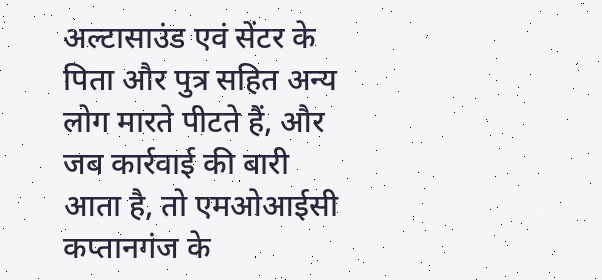अल्टासाउंड एवं सेंटर के पिता और पुत्र सहित अन्य लोग मारते पीटते हैं, और जब कार्रवाई की बारी आता है, तो एमओआईसी कप्तानगंज के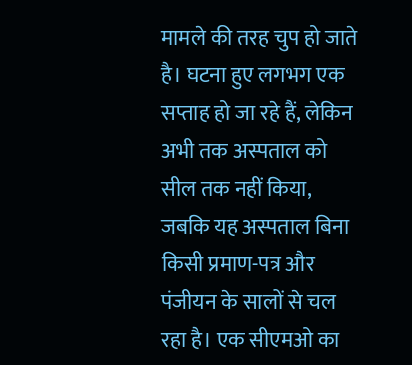मामले की तरह चुप हो जाते है। घटना हुए लगभग एक सप्ताह हो जा रहे हैं, लेकिन अभी तक अस्पताल को सील तक नहीं किया, जबकि यह अस्पताल बिना किसी प्रमाण-पत्र और पंजीयन के सालों से चल रहा है। एक सीएमओ का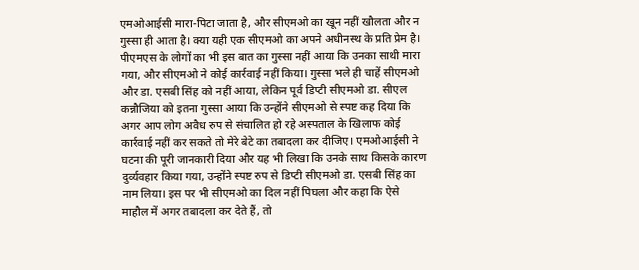एमओआईसी मारा-पिटा जाता है, और सीएमओ का खून नहीं खौलता और न गुस्सा ही आता है। क्या यही एक सीएमओ का अपने अधीनस्थ के प्रति प्रेम है। पीएमएस के लोगों का भी इस बात का गुस्सा नहीं आया कि उनका साथी मारा गया, और सीएमओ ने कोई कार्रवाई नहीं किया। गुस्सा भले ही चाहें सीएमओ और डा. एसबी सिंह को नहीं आया, लेकिन पूर्व डिप्टी सीएमओ डा. सीएल कन्नौजिया को इतना गुस्सा आया कि उन्होंने सीएमओ से स्पष्ट कह दिया कि अगर आप लोग अवैध रुप से संचालित हो रहे अस्पताल के खिलाफ कोई कार्रवाई नहीं कर सकते तो मेरे बेटे का तबादला कर दीजिए। एमओआईसी ने घटना की पूरी जानकारी दिया और यह भी लिखा कि उनके साथ किसके कारण दुर्व्यवहार किया गया, उन्होंने स्पष्ट रुप से डिप्टी सीएमओ डा. एसबी सिंह का नाम लिया। इस पर भी सीएमओ का दिल नहीं पिघला और कहा कि ऐसे माहौल में अगर तबादला कर देते हैं, तो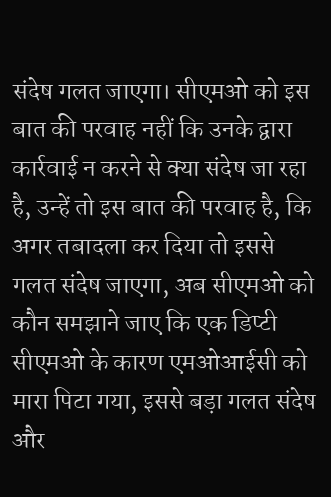संदेष गलत जाएगा। सीएमओ को इस बात की परवाह नहीं कि उनके द्वारा कार्रवाई न करने से क्या संदेष जा रहा है, उन्हें तो इस बात की परवाह है, कि अगर तबादला कर दिया तो इससे गलत संदेष जाएगा, अब सीएमओ को कौन समझाने जाए कि एक डिप्टी सीएमओ के कारण एमओआईसी को मारा पिटा गया, इससे बड़ा गलत संदेष और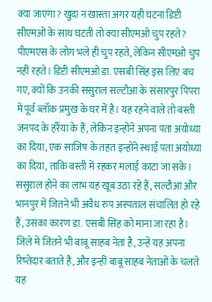क्या जाएगा? खुदा न खास्ता अगर यही घटना डिप्टी सीएमओ के साथ घटती तो क्या सीएमओ चुप रहते? पीएमएस के लोग भले ही चुप रहते, लेकिन सीएमओ चुप नहीं रहते। डिप्टी सीएमओ डा. एसबी सिंह इस लिए बच गए, क्यों कि उनकी ससुराल सल्टौआ के संसारपुर पिपरा में पूर्व ब्लॉक प्रमुख के घर में है। यह रहने वाले तो बस्ती जनपद के हर्रैया के हैं, लेकिन इन्होंने अपना पता अयोध्या का दिया, एक साजिष के तहत इन्होंने स्थाई पता अयोध्या का दिया, ताकि बस्ती में रहकर मलाई काटा जा सके। ससुराल होने का लाभ यह खूब उठा रहे हैं, सल्टौआ और भानपुर में जितने भी अवैध रुप अस्पताल संचालित हो रहे हैं, उसका कारण डा. एसबी सिंह को माना जा रहा है। जिले में जितने भी बाबू साहब नेता है, उन्हें यह अपना रिष्तेदार बताते है, और इन्हीं बाबू साहब नेताओं के चलते यह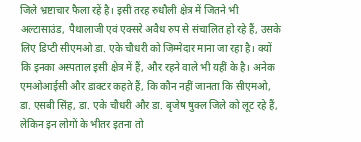जिले भ्रष्टाचार फैला रहें है। इसी तरह रुधौली क्षेत्र में जितने भी अल्टासाउंड, पैथालाजी एवं एक्सरे अवैध रुप से संचालित हो रहे हैं, उसके लिए डिप्टी सीएमओ डा. एके चौधरी को जिम्मेदार माना जा रहा है। क्यों कि इनका अस्पताल इसी क्षेत्र में हैं, और रहने वाले भी यहीं के है। अनेक एमओआईसी और डाक्टर कहते हैं, कि कौन नहीं जानता कि सीएमओ, डा. एसबी सिंह, डा. एके चौधरी और डा. बृजेष षुक्ल जिले को लूट रहे हैं, लेकिन इन लोगों के भीतर इतना तो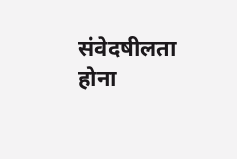संवेदषीलता होना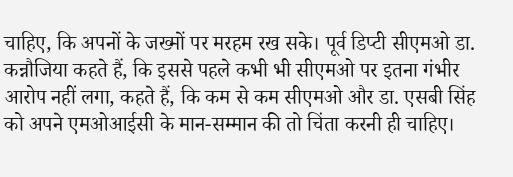चाहिए, कि अपनों के जख्मों पर मरहम रख सके। पूर्व डिप्टी सीएमओ डा. कन्नौजिया कहते हैं, कि इससे पहले कभी भी सीएमओ पर इतना गंभीर आरोप नहीं लगा, कहते हैं, कि कम से कम सीएमओ और डा. एसबी सिंह को अपने एमओआईसी के मान-सम्मान की तो चिंता करनी ही चाहिए।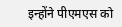इन्होंने पीएमएस को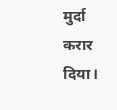मुर्दा करार दिया।